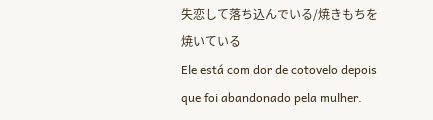失恋して落ち込んでいる/焼きもちを焼いている
Ele está com dor de cotovelo depois que foi abandonado pela mulher.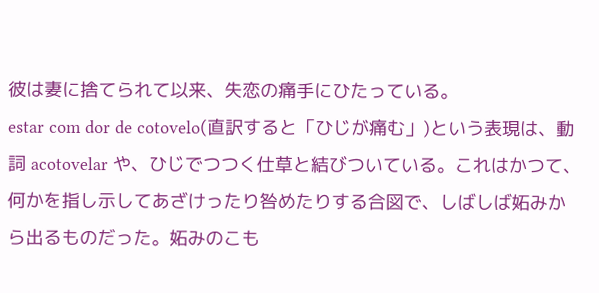彼は妻に捨てられて以来、失恋の痛手にひたっている。
estar com dor de cotovelo(直訳すると「ひじが痛む」)という表現は、動詞 acotovelar や、ひじでつつく仕草と結びついている。これはかつて、何かを指し示してあざけったり咎めたりする合図で、しばしば妬みから出るものだった。妬みのこも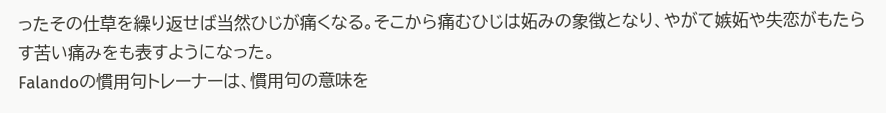ったその仕草を繰り返せば当然ひじが痛くなる。そこから痛むひじは妬みの象徴となり、やがて嫉妬や失恋がもたらす苦い痛みをも表すようになった。
Falandoの慣用句トレーナーは、慣用句の意味を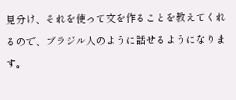見分け、それを使って文を作ることを教えてくれるので、ブラジル人のように話せるようになります。